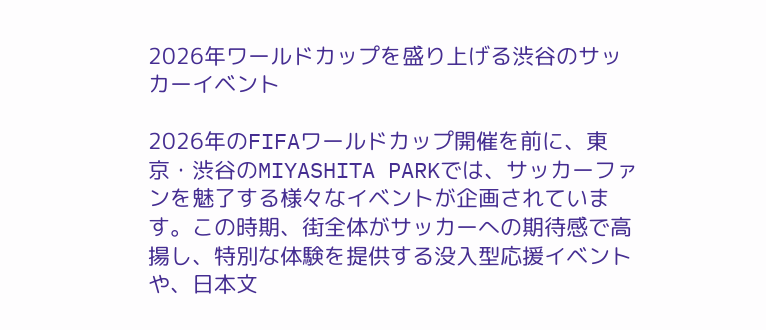2026年ワールドカップを盛り上げる渋谷のサッカーイベント

2026年のFIFAワールドカップ開催を前に、東京・渋谷のMIYASHITA PARKでは、サッカーファンを魅了する様々なイベントが企画されています。この時期、街全体がサッカーへの期待感で高揚し、特別な体験を提供する没入型応援イベントや、日本文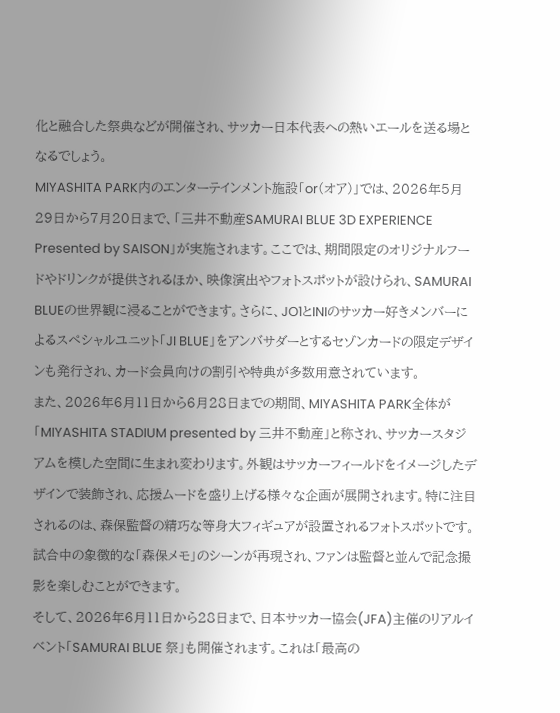化と融合した祭典などが開催され、サッカー日本代表への熱いエールを送る場となるでしょう。
MIYASHITA PARK内のエンターテインメント施設「or(オア)」では、2026年5月29日から7月20日まで、「三井不動産SAMURAI BLUE 3D EXPERIENCE Presented by SAISON」が実施されます。ここでは、期間限定のオリジナルフードやドリンクが提供されるほか、映像演出やフォトスポットが設けられ、SAMURAI BLUEの世界観に浸ることができます。さらに、JO1とINIのサッカー好きメンバーによるスペシャルユニット「JI BLUE」をアンバサダーとするセゾンカードの限定デザインも発行され、カード会員向けの割引や特典が多数用意されています。
また、2026年6月11日から6月28日までの期間、MIYASHITA PARK全体が「MIYASHITA STADIUM presented by 三井不動産」と称され、サッカースタジアムを模した空間に生まれ変わります。外観はサッカーフィールドをイメージしたデザインで装飾され、応援ムードを盛り上げる様々な企画が展開されます。特に注目されるのは、森保監督の精巧な等身大フィギュアが設置されるフォトスポットです。試合中の象徴的な「森保メモ」のシーンが再現され、ファンは監督と並んで記念撮影を楽しむことができます。
そして、2026年6月11日から28日まで、日本サッカー協会(JFA)主催のリアルイベント「SAMURAI BLUE 祭」も開催されます。これは「最高の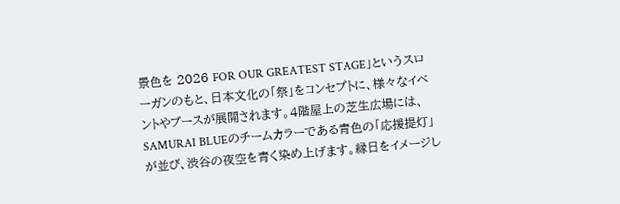景色を 2026 FOR OUR GREATEST STAGE」というスローガンのもと、日本文化の「祭」をコンセプトに、様々なイベントやブースが展開されます。4階屋上の芝生広場には、SAMURAI BLUEのチームカラーである青色の「応援提灯」が並び、渋谷の夜空を青く染め上げます。縁日をイメージし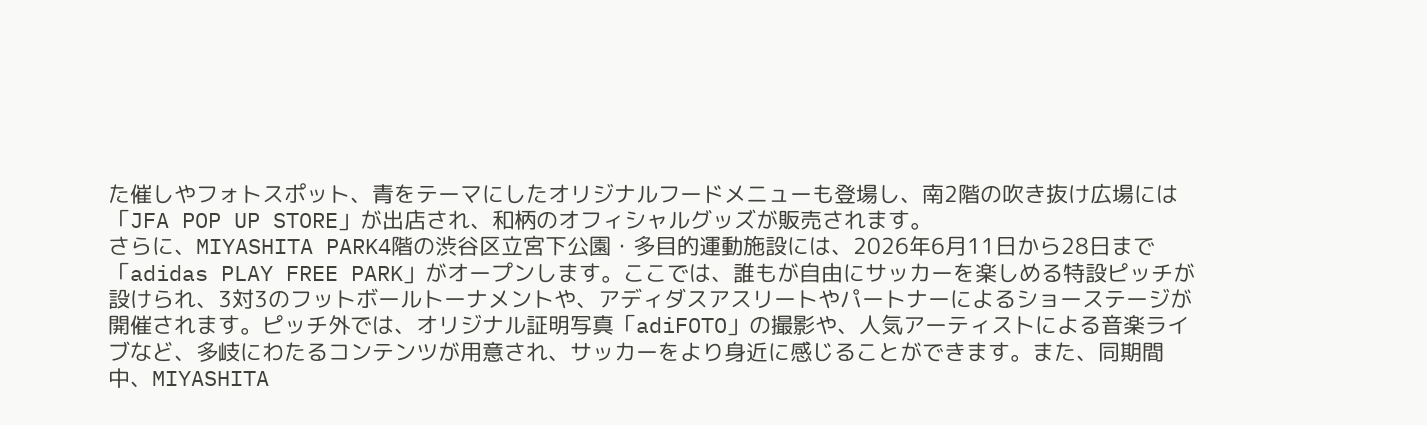た催しやフォトスポット、青をテーマにしたオリジナルフードメニューも登場し、南2階の吹き抜け広場には「JFA POP UP STORE」が出店され、和柄のオフィシャルグッズが販売されます。
さらに、MIYASHITA PARK4階の渋谷区立宮下公園・多目的運動施設には、2026年6月11日から28日まで「adidas PLAY FREE PARK」がオープンします。ここでは、誰もが自由にサッカーを楽しめる特設ピッチが設けられ、3対3のフットボールトーナメントや、アディダスアスリートやパートナーによるショーステージが開催されます。ピッチ外では、オリジナル証明写真「adiFOTO」の撮影や、人気アーティストによる音楽ライブなど、多岐にわたるコンテンツが用意され、サッカーをより身近に感じることができます。また、同期間中、MIYASHITA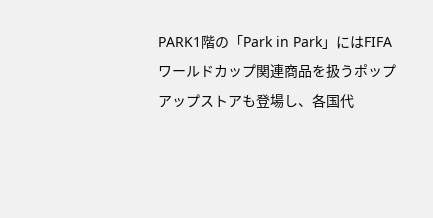PARK1階の「Park in Park」にはFIFAワールドカップ関連商品を扱うポップアップストアも登場し、各国代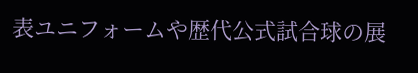表ユニフォームや歴代公式試合球の展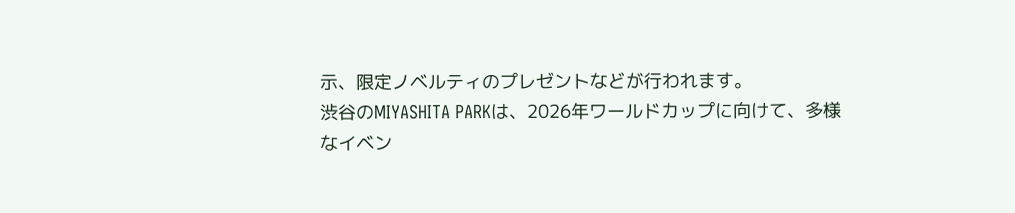示、限定ノベルティのプレゼントなどが行われます。
渋谷のMIYASHITA PARKは、2026年ワールドカップに向けて、多様なイベン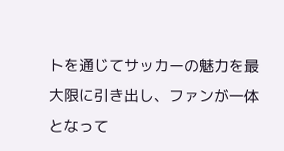トを通じてサッカーの魅力を最大限に引き出し、ファンが一体となって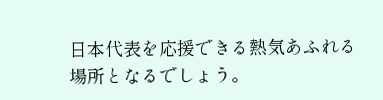日本代表を応援できる熱気あふれる場所となるでしょう。